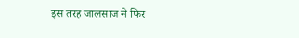इस तरह जालसाज ने फिर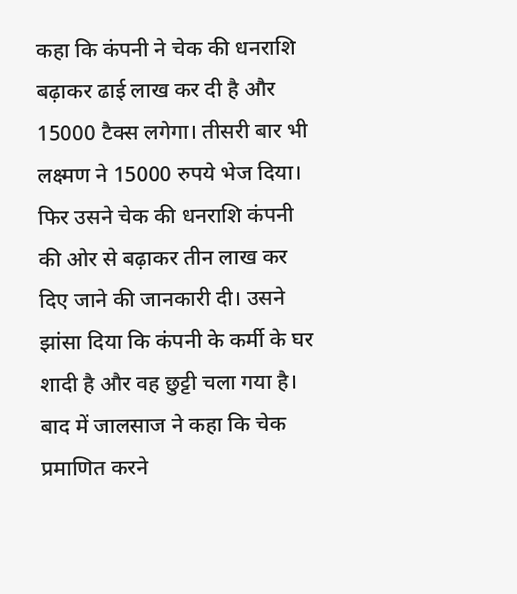कहा कि कंपनी ने चेक की धनराशि बढ़ाकर ढाई लाख कर दी है और 15000 टैक्स लगेगा। तीसरी बार भी लक्ष्मण ने 15000 रुपये भेज दिया। फिर उसने चेक की धनराशि कंपनी की ओर से बढ़ाकर तीन लाख कर दिए जाने की जानकारी दी। उसने झांसा दिया कि कंपनी के कर्मी के घर शादी है और वह छुट्टी चला गया है।
बाद में जालसाज ने कहा कि चेक प्रमाणित करने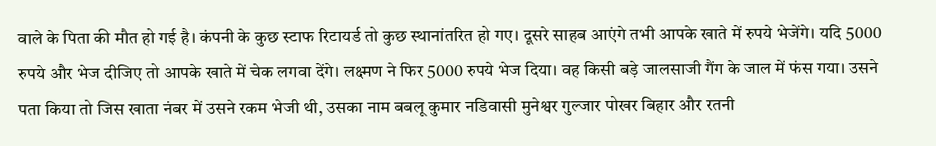वाले के पिता की मौत हो गई है। कंपनी के कुछ स्टाफ रिटायर्ड तो कुछ स्थानांतरित हो गए। दूसरे साहब आएंगे तभी आपके खाते में रुपये भेजेंगे। यदि 5000 रुपये और भेज दीजिए तो आपके खाते में चेक लगवा देंगे। लक्ष्मण ने फिर 5000 रुपये भेज दिया। वह किसी बड़े जालसाजी गैंग के जाल में फंस गया। उसने पता किया तो जिस खाता नंबर में उसने रकम भेजी थी, उसका नाम बबलू कुमार नडिवासी मुनेश्वर गुल्जार पोखर बिहार और रतनी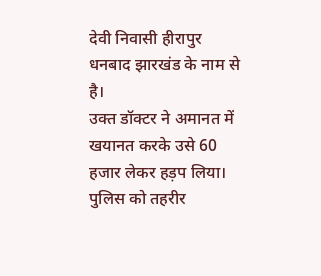देवी निवासी हीरापुर धनबाद झारखंड के नाम से है।
उक्त डॉक्टर ने अमानत में खयानत करके उसे 60 हजार लेकर हड़प लिया। पुलिस को तहरीर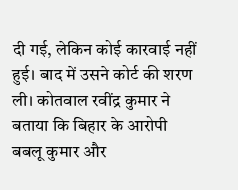दी गई, लेकिन कोई कारवाई नहीं हुई। बाद में उसने कोर्ट की शरण ली। कोतवाल रवींद्र कुमार ने बताया कि बिहार के आरोपी बबलू कुमार और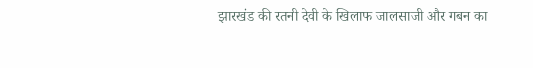झारखंड की रतनी देवी के खिलाफ जालसाजी और गबन का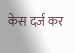केस दर्ज कर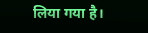लिया गया है।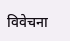विवेचना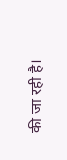की जा रही है।